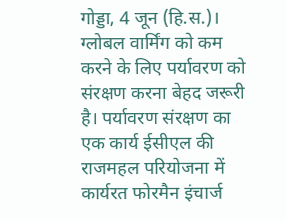गोड्डा, 4 जून (हि.स.)। ग्लोबल वार्मिंग को कम करने के लिए पर्यावरण को संरक्षण करना बेहद जरूरी है। पर्यावरण संरक्षण का एक कार्य ईसीएल की राजमहल परियोजना में कार्यरत फोरमैन इंचार्ज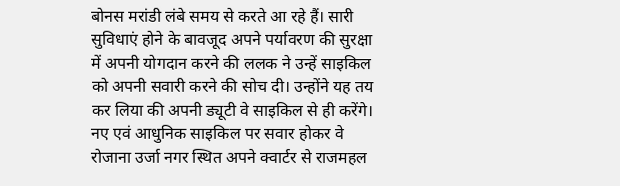बोनस मरांडी लंबे समय से करते आ रहे हैं। सारी सुविधाएं होने के बावजूद अपने पर्यावरण की सुरक्षा में अपनी योगदान करने की ललक ने उन्हें साइकिल को अपनी सवारी करने की सोच दी। उन्होंने यह तय कर लिया की अपनी ड्यूटी वे साइकिल से ही करेंगे। नए एवं आधुनिक साइकिल पर सवार होकर वे रोजाना उर्जा नगर स्थित अपने क्वार्टर से राजमहल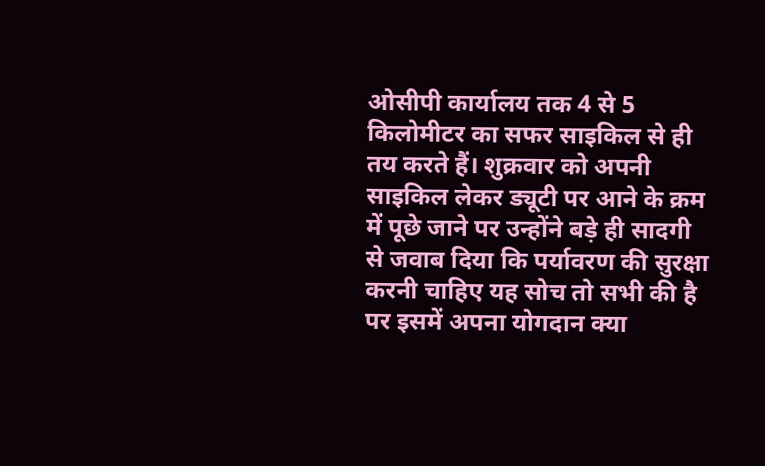ओसीपी कार्यालय तक 4 से 5 किलोमीटर का सफर साइकिल से ही तय करते हैं। शुक्रवार को अपनी साइकिल लेकर ड्यूटी पर आने के क्रम में पूछे जाने पर उन्होंने बड़े ही सादगी से जवाब दिया कि पर्यावरण की सुरक्षा करनी चाहिए यह सोच तो सभी की है पर इसमें अपना योगदान क्या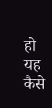हो यह कैसे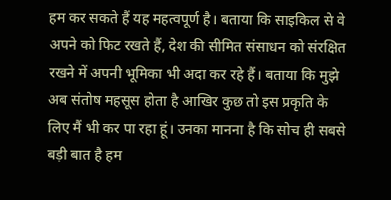हम कर सकते हैं यह महत्वपूर्ण है। बताया कि साइकिल से वे अपने को फिट रखते हैं, देश की सीमित संसाधन को संरक्षित रखने में अपनी भूमिका भी अदा कर रहे हैं। बताया कि मुझे अब संतोष महसूस होता है आखिर कुछ तो इस प्रकृति के लिए मैं भी कर पा रहा हूं। उनका मानना है कि सोच ही सबसे बड़ी बात है हम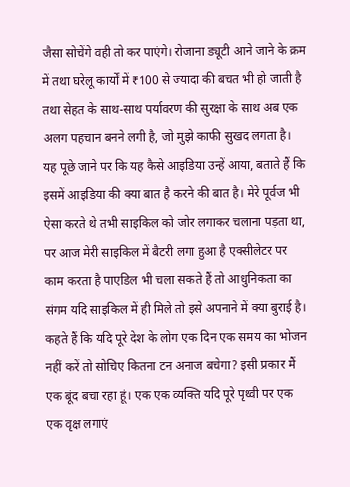जैसा सोचेंगे वही तो कर पाएंगे। रोजाना ड्यूटी आने जाने के क्रम में तथा घरेलू कार्यों में ₹100 से ज्यादा की बचत भी हो जाती है तथा सेहत के साथ-साथ पर्यावरण की सुरक्षा के साथ अब एक अलग पहचान बनने लगी है, जो मुझे काफी सुखद लगता है। यह पूछे जाने पर कि यह कैसे आइडिया उन्हें आया, बताते हैं कि इसमें आइडिया की क्या बात है करने की बात है। मेरे पूर्वज भी ऐसा करते थे तभी साइकिल को जोर लगाकर चलाना पड़ता था, पर आज मेरी साइकिल में बैटरी लगा हुआ है एक्सीलेटर पर काम करता है पाएडिल भी चला सकते हैं तो आधुनिकता का संगम यदि साइकिल में ही मिले तो इसे अपनाने में क्या बुराई है। कहते हैं कि यदि पूरे देश के लोग एक दिन एक समय का भोजन नहीं करें तो सोचिए कितना टन अनाज बचेगा? इसी प्रकार मैं एक बूंद बचा रहा हूं। एक एक व्यक्ति यदि पूरे पृथ्वी पर एक एक वृक्ष लगाएं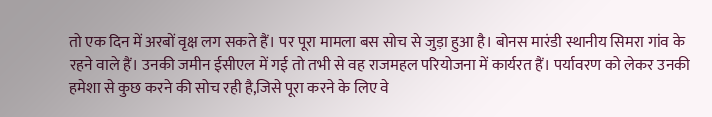तो एक दिन में अरबों वृक्ष लग सकते हैं। पर पूरा मामला बस सोच से जुड़ा हुआ है। बोनस मारंडी स्थानीय सिमरा गांव के रहने वाले हैं। उनकी जमीन ईसीएल में गई तो तभी से वह राजमहल परियोजना में कार्यरत हैं। पर्यावरण को लेकर उनकी हमेशा से कुछ करने की सोच रही है,जिसे पूरा करने के लिए वे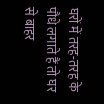घरों में तरह-तरह के पौधे लगाते हैं तो घर से बाहर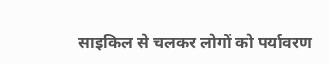साइकिल से चलकर लोगों को पर्यावरण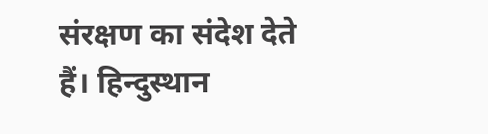संरक्षण का संदेश देते हैं। हिन्दुस्थान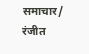समाचार/ रंजीत